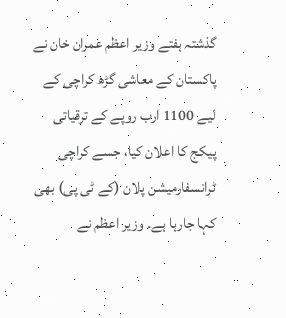گذشتہ ہفتے وزیر اعظم عمران خان نے پاکستان کے معاشی گڑھ کراچی کے لیے 1100 ارب روپے کے ترقیاتی پیکج کا اعلان کیا، جسے کراچی ٹرانسفارمیشن پلان (کے ٹی پی) بھی کہا جارہا ہے۔ وزیر اعظم نے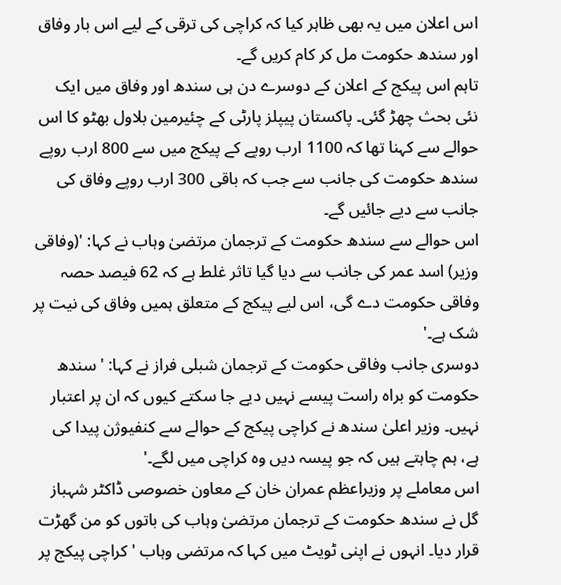اس اعلان میں یہ بھی ظاہر کیا کہ کراچی کی ترقی کے لیے اس بار وفاق اور سندھ حکومت مل کر کام کریں گے۔
تاہم اس پیکج کے اعلان کے دوسرے دن ہی سندھ اور وفاق میں ایک نئی بحث چھڑ گئی۔ پاکستان پیپلز پارٹی کے چئیرمین بلاول بھٹو کا اس حوالے سے کہنا تھا کہ 1100 ارب روپے کے پیکج میں سے 800 ارب روپے سندھ حکومت کی جانب سے جب کہ باقی 300 ارب روپے وفاق کی جانب سے دیے جائیں گے۔
اس حوالے سے سندھ حکومت کے ترجمان مرتضیٰ وہاب نے کہا: '(وفاقی وزیر) اسد عمر کی جانب سے دیا گیا تاثر غلط ہے کہ 62 فیصد حصہ وفاقی حکومت دے گی، اس لیے پیکج کے متعلق ہمیں وفاق کی نیت پر شک ہے۔'
دوسری جانب وفاقی حکومت کے ترجمان شبلی فراز نے کہا: 'سندھ حکومت کو براہ راست پیسے نہیں دیے جا سکتے کیوں کہ ان پر اعتبار نہیں۔ وزیر اعلیٰ سندھ نے کراچی پیکج کے حوالے سے کنفیوژن پیدا کی ہے، ہم چاہتے ہیں کہ جو پیسہ دیں وہ کراچی میں لگے۔'
اس معاملے پر وزیراعظم عمران خان کے معاون خصوصی ڈاکٹر شہباز گل نے سندھ حکومت کے ترجمان مرتضیٰ وہاب کی باتوں کو من گھڑت قرار دیا۔ انہوں نے اپنی ٹویٹ میں کہا کہ مرتضی وہاب 'کراچی پیکج پر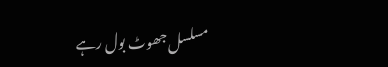مسلسل جھوٹ بول رہے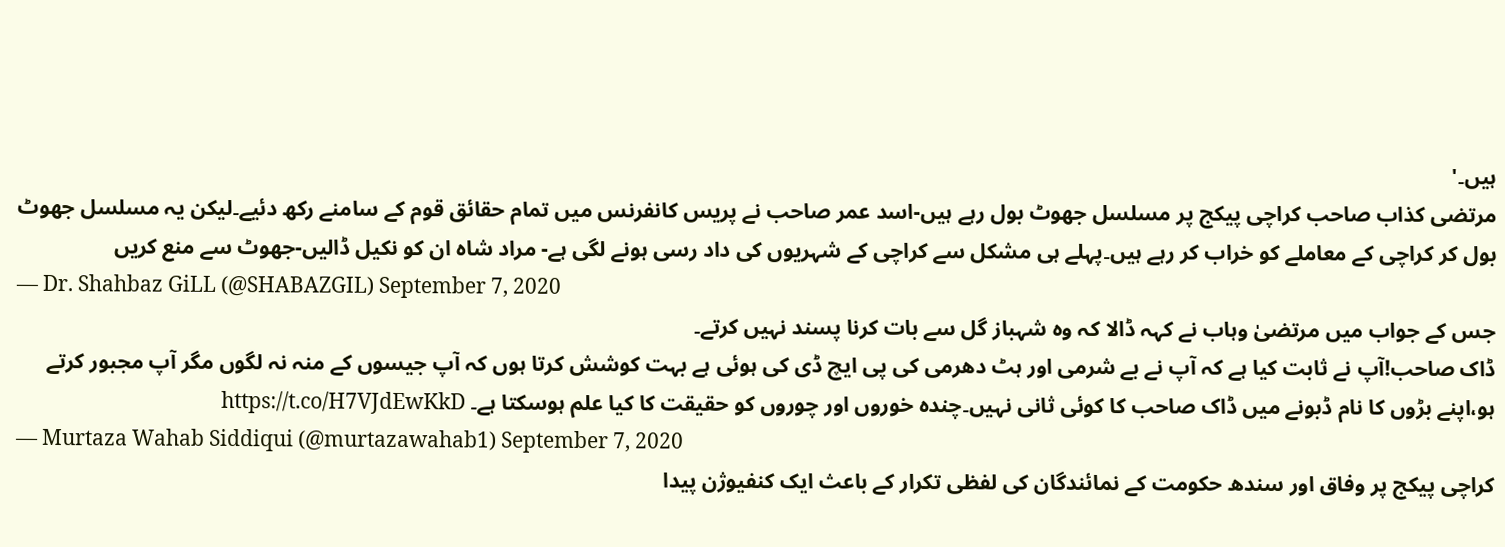ہیں۔'
مرتضی کذاب صاحب کراچی پیکج پر مسلسل جھوٹ بول رہے ہیں-اسد عمر صاحب نے پریس کانفرنس میں تمام حقائق قوم کے سامنے رکھ دئیے۔لیکن یہ مسلسل جھوٹ بول کر کراچی کے معاملے کو خراب کر رہے ہیں۔پہلے ہی مشکل سے کراچی کے شہریوں کی داد رسی ہونے لگی ہے- مراد شاہ ان کو نکیل ڈالیں-جھوٹ سے منع کریں
— Dr. Shahbaz GiLL (@SHABAZGIL) September 7, 2020
جس کے جواب میں مرتضیٰ وہاب نے کہہ ڈالا کہ وہ شہباز گل سے بات کرنا پسند نہیں کرتے۔
ڈاک صاحب!آپ نے ثابت کیا ہے کہ آپ نے بے شرمی اور ہٹ دھرمی کی پی ایچ ڈی کی ہوئی ہے بہت کوشش کرتا ہوں کہ آپ جیسوں کے منہ نہ لگوں مگر آپ مجبور کرتے ہو،اپنے بڑوں کا نام ڈبونے میں ڈاک صاحب کا کوئی ثانی نہیں۔چندہ خوروں اور چوروں کو حقیقت کا کیا علم ہوسکتا ہے۔ https://t.co/H7VJdEwKkD
— Murtaza Wahab Siddiqui (@murtazawahab1) September 7, 2020
کراچی پیکج پر وفاق اور سندھ حکومت کے نمائندگان کی لفظی تکرار کے باعث ایک کنفیوژن پیدا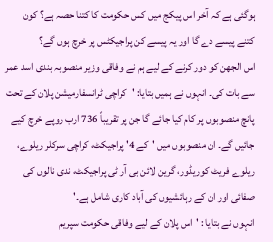ہوگئی ہے کہ آخر اس پیکج میں کس حکومت کا کتنا حصہ ہے؟ کون کتنے پیسے دے گا اور یہ پیسے کن پراجیکٹس پر خرچ ہوں گے؟
اس الجھن کو دور کرنے کے لیے ہم نے وفاقی وزیر منصوبہ بندی اسد عمر سے بات کی۔ انہوں نے ہمیں بتایا: 'کراچی ٹرانسفارمیشن پلان کے تحت پانچ منصوبوں پر کام کیا جائے گا جن پر تقریباً 736 ارب روپے خرچ کیے جائیں گے۔ ان منصوبوں میں 'کے 4' پراجیکٹ، کراچی سرکلر ریلوے، ریلوے فریٹ کوریڈور، گرین لائن بی آر ٹی پراجیکٹ، ندی نالوں کی صفائی اور ان کے رہائشیوں کی آباد کاری شامل ہے۔'
انہوں نے بتایا : 'اس پلان کے لیے وفاقی حکومت سپریم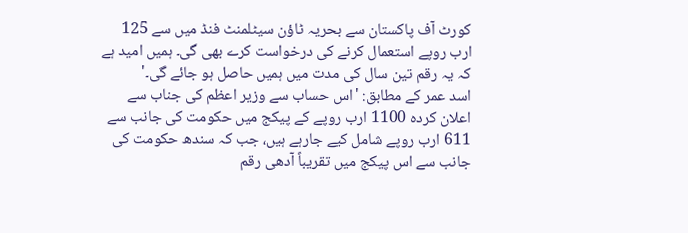کورٹ آف پاکستان سے بحریہ ٹاؤن سیٹلمنٹ فنڈ میں سے 125 ارب روپے استعمال کرنے کی درخواست کرے بھی گی۔ ہمیں امید ہے کہ یہ رقم تین سال کی مدت میں ہمیں حاصل ہو جائے گی۔'
اسد عمر کے مطابق: 'اس حساب سے وزیر اعظم کی جناب سے اعلان کردہ 1100 ارب روپے کے پیکج میں حکومت کی جانب سے 611 ارب روپے شامل کیے جارہے ہیں، جب کہ سندھ حکومت کی جانب سے اس پیکج میں تقریباً آدھی رقم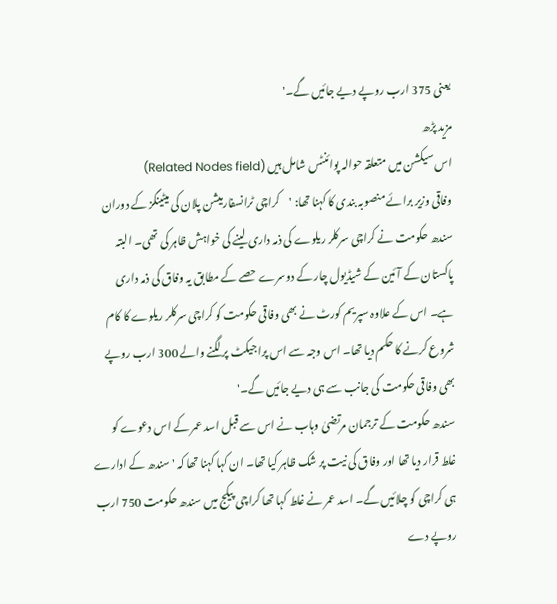یعنی 375 ارب روپے دیے جائیں گے۔'
مزید پڑھ
اس سیکشن میں متعلقہ حوالہ پوائنٹس شامل ہیں (Related Nodes field)
وفاقی وزیر برائے منصوبہ بندی کا کہنا تھا: 'کراچی ٹرانسفارمیشن پلان کی میٹینگز کے دوران سندھ حکومت نے کراچی سرکلر ریلوے کی ذمہ داری لینے کی خواہش ظاہر کی تھی۔ البتہ پاکستان کے آئین کے شیڈیول چار کے دوسرے حصے کے مطابق یہ وفاق کی ذمہ داری ہے۔ اس کے علاوہ سپریم کورٹ نے بھی وفاقی حکومت کو کراچی سرکلر ریلوے کا کام شروع کرنے کا حکم دیا تھا۔ اس وجہ سے اس پراجیکٹ پر لگنے والے 300 ارب روپے بھی وفاقی حکومت کی جانب سے ہی دیے جائیں گے۔'
سندھ حکومت کے ترجمان مرتضیٰ وہاب نے اس سے قبل اسد عمر کے اس دعوے کو غلط قرار دیا تھا اور وفاق کی نیت پر شک ظاہر کیا تھا۔ ان کہا کہنا تھا کہ 'سندھ کے ادارے ہی کراچی کو چلائیں گے۔ اسد عمر نے غلط کہا تھا کراچی پیکج میں سندھ حکومت 750 ارب روپے دے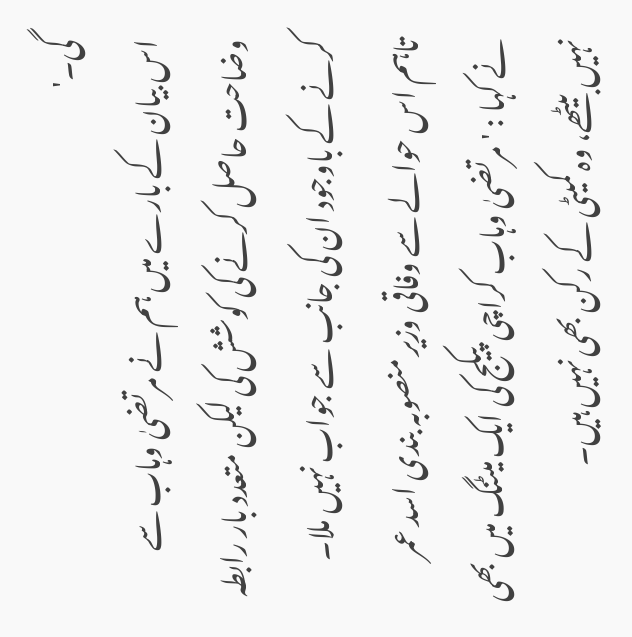گی۔'
اس بیان کے بارے میں ہم نے مرتضیٰ وہاب سے وضاحت حاصل کرنے کی کوشش کی لیکن متعدد بار رابطہ کرنے کے باوجود ان کی جانب سے جواب نہیں ملا۔
تاہم اس حوالے سے وفاقی وزیر منصوبہ بندی اسد عمر نے کہا : 'مرتضیٰ وہاب کراچی پیکج کی ایک میٹنگ میں بھی نہیں بیٹھے، وہ کمیٹی کے رکن بھی نہیں ہیں۔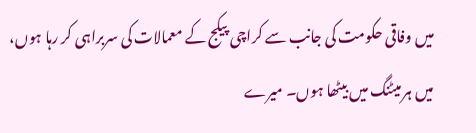میں وفاقی حکومت کی جانب سے کراچی پیکج کے معمالات کی سربراہی کر رہا ہوں، میں ہر میٹنگ میں بیٹھا ہوں۔ میرے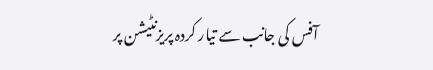آفس کی جانب سے تیار کردہ پریزنٹیشن پر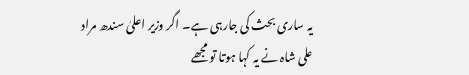یہ ساری بحث کی جارہی ہے۔ اگر وزیر اعلیٰ سندھ مراد علی شاہ نے یہ کہا ہوتا تو مجھے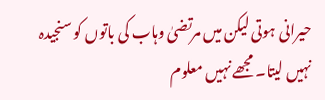حیرانی ہوتی لیکن میں مرتضیٰ وہاب کی باتوں کو سنجیدہ نہیں لیتا۔ مجھے نہیں معلوم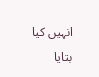انہیں کیا بتایا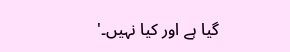گیا ہے اور کیا نہیں۔'